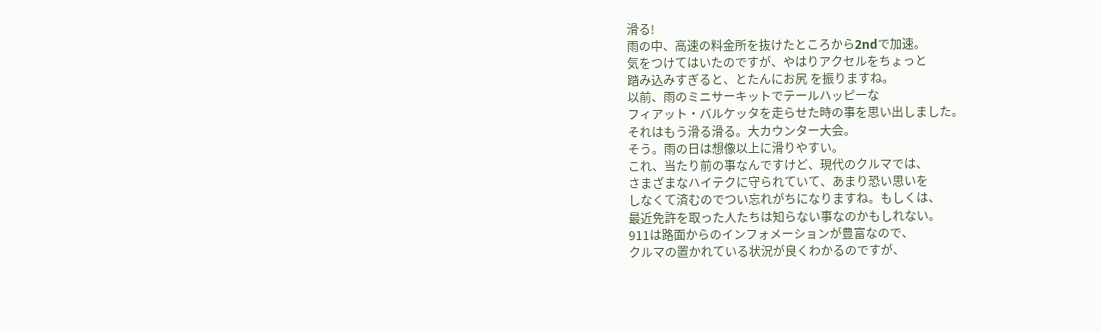滑る!
雨の中、高速の料金所を抜けたところから2ndで加速。
気をつけてはいたのですが、やはりアクセルをちょっと
踏み込みすぎると、とたんにお尻 を振りますね。
以前、雨のミニサーキットでテールハッピーな
フィアット・バルケッタを走らせた時の事を思い出しました。
それはもう滑る滑る。大カウンター大会。
そう。雨の日は想像以上に滑りやすい。
これ、当たり前の事なんですけど、現代のクルマでは、
さまざまなハイテクに守られていて、あまり恐い思いを
しなくて済むのでつい忘れがちになりますね。もしくは、
最近免許を取った人たちは知らない事なのかもしれない。
911は路面からのインフォメーションが豊富なので、
クルマの置かれている状況が良くわかるのですが、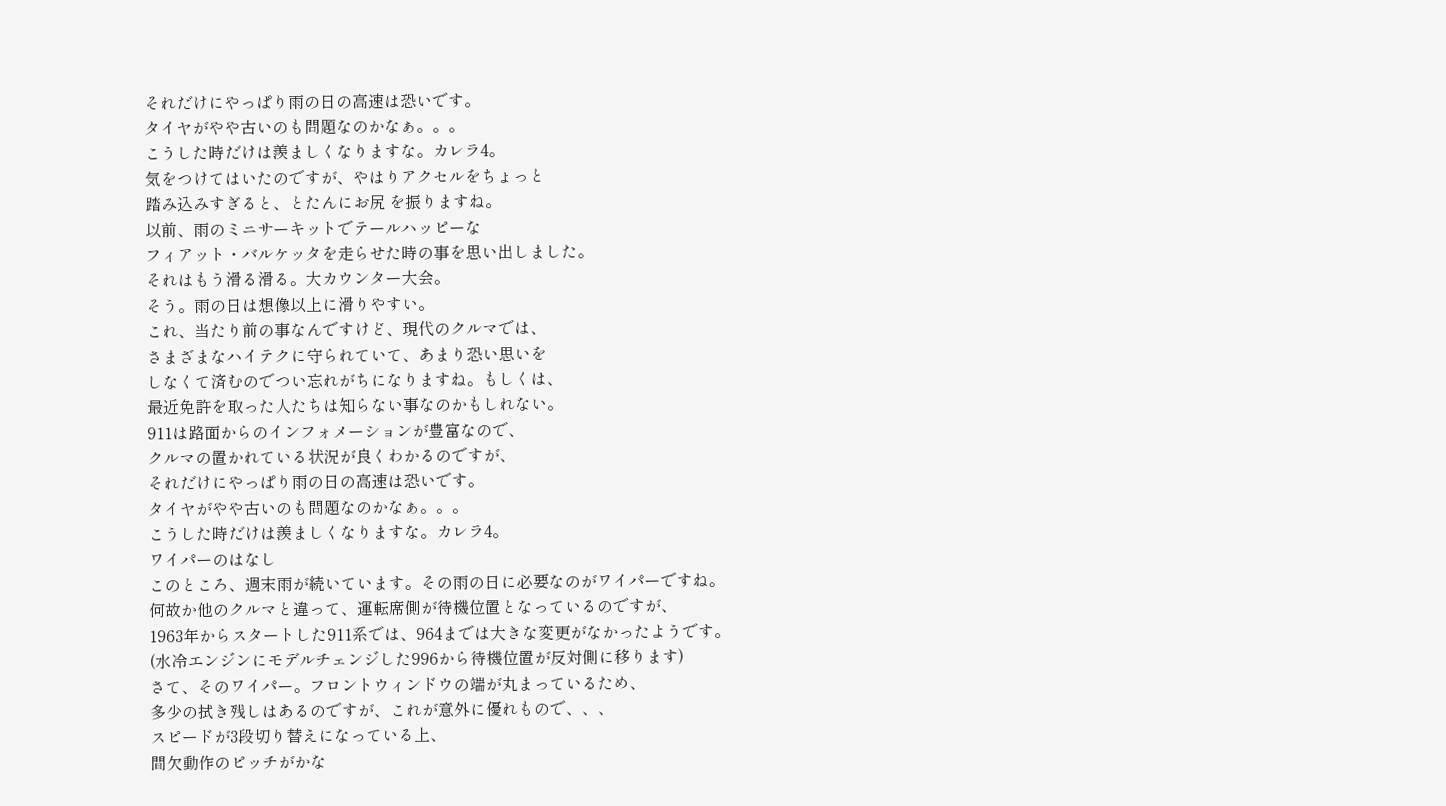それだけにやっぱり雨の日の高速は恐いです。
タイヤがやや古いのも問題なのかなぁ。。。
こうした時だけは羨ましくなりますな。カレラ4。
気をつけてはいたのですが、やはりアクセルをちょっと
踏み込みすぎると、とたんにお尻 を振りますね。
以前、雨のミニサーキットでテールハッピーな
フィアット・バルケッタを走らせた時の事を思い出しました。
それはもう滑る滑る。大カウンター大会。
そう。雨の日は想像以上に滑りやすい。
これ、当たり前の事なんですけど、現代のクルマでは、
さまざまなハイテクに守られていて、あまり恐い思いを
しなくて済むのでつい忘れがちになりますね。もしくは、
最近免許を取った人たちは知らない事なのかもしれない。
911は路面からのインフォメーションが豊富なので、
クルマの置かれている状況が良くわかるのですが、
それだけにやっぱり雨の日の高速は恐いです。
タイヤがやや古いのも問題なのかなぁ。。。
こうした時だけは羨ましくなりますな。カレラ4。
ワイパーのはなし
このところ、週末雨が続いています。その雨の日に必要なのがワイパーですね。
何故か他のクルマと違って、運転席側が待機位置となっているのですが、
1963年からスタートした911系では、964までは大きな変更がなかったようです。
(水冷エンジンにモデルチェンジした996から待機位置が反対側に移ります)
さて、そのワイパー。フロントウィンドウの端が丸まっているため、
多少の拭き残しはあるのですが、これが意外に優れもので、、、
スピードが3段切り替えになっている上、
間欠動作のピッチがかな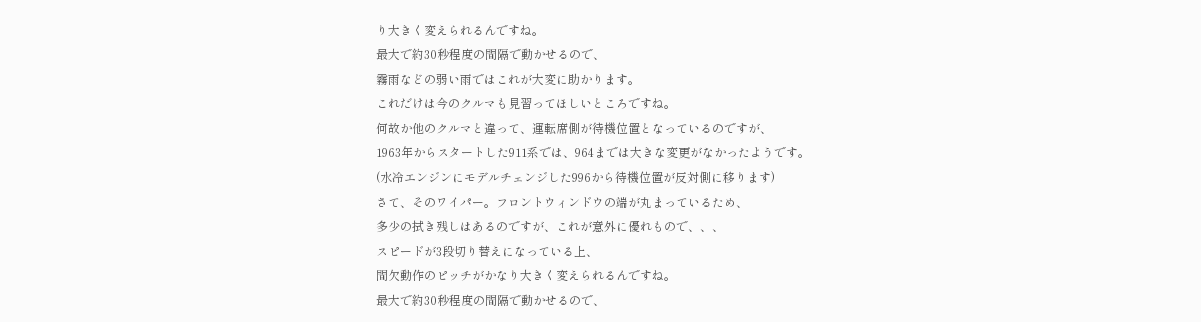り大きく変えられるんですね。
最大で約30秒程度の間隔で動かせるので、
霧雨などの弱い雨ではこれが大変に助かります。
これだけは今のクルマも見習ってほしいところですね。
何故か他のクルマと違って、運転席側が待機位置となっているのですが、
1963年からスタートした911系では、964までは大きな変更がなかったようです。
(水冷エンジンにモデルチェンジした996から待機位置が反対側に移ります)
さて、そのワイパー。フロントウィンドウの端が丸まっているため、
多少の拭き残しはあるのですが、これが意外に優れもので、、、
スピードが3段切り替えになっている上、
間欠動作のピッチがかなり大きく変えられるんですね。
最大で約30秒程度の間隔で動かせるので、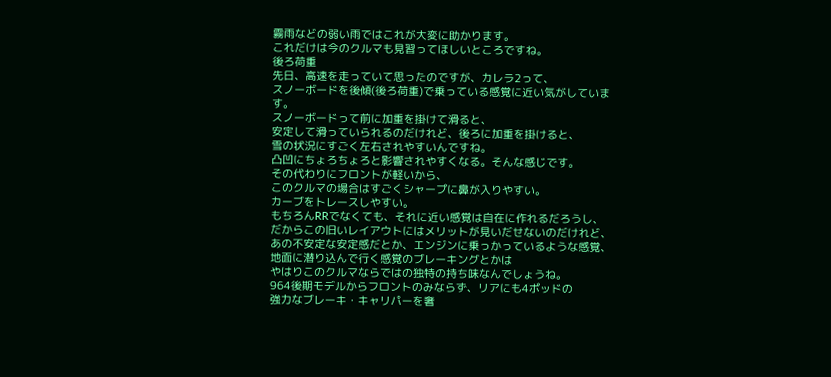霧雨などの弱い雨ではこれが大変に助かります。
これだけは今のクルマも見習ってほしいところですね。
後ろ荷重
先日、高速を走っていて思ったのですが、カレラ2って、
スノーボードを後傾(後ろ荷重)で乗っている感覚に近い気がしています。
スノーボードって前に加重を掛けて滑ると、
安定して滑っていられるのだけれど、後ろに加重を掛けると、
雪の状況にすごく左右されやすいんですね。
凸凹にちょろちょろと影響されやすくなる。そんな感じです。
その代わりにフロントが軽いから、
このクルマの場合はすごくシャープに鼻が入りやすい。
カーブをトレースしやすい。
もちろんRRでなくても、それに近い感覚は自在に作れるだろうし、
だからこの旧いレイアウトにはメリットが見いだせないのだけれど、
あの不安定な安定感だとか、エンジンに乗っかっているような感覚、
地面に潜り込んで行く感覚のブレーキングとかは
やはりこのクルマならではの独特の持ち味なんでしょうね。
964後期モデルからフロントのみならず、リアにも4ポッドの
強力なブレーキ・キャリパーを奢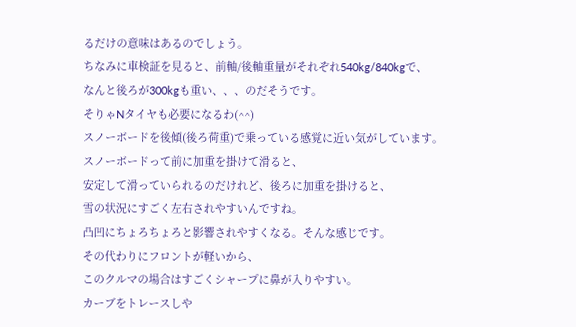るだけの意味はあるのでしょう。
ちなみに車検証を見ると、前軸/後軸重量がそれぞれ540kg/840kgで、
なんと後ろが300kgも重い、、、のだそうです。
そりゃNタイヤも必要になるわ(^^)
スノーボードを後傾(後ろ荷重)で乗っている感覚に近い気がしています。
スノーボードって前に加重を掛けて滑ると、
安定して滑っていられるのだけれど、後ろに加重を掛けると、
雪の状況にすごく左右されやすいんですね。
凸凹にちょろちょろと影響されやすくなる。そんな感じです。
その代わりにフロントが軽いから、
このクルマの場合はすごくシャープに鼻が入りやすい。
カーブをトレースしや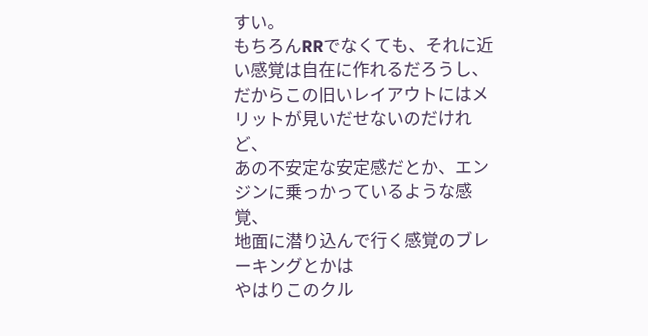すい。
もちろんRRでなくても、それに近い感覚は自在に作れるだろうし、
だからこの旧いレイアウトにはメリットが見いだせないのだけれど、
あの不安定な安定感だとか、エンジンに乗っかっているような感覚、
地面に潜り込んで行く感覚のブレーキングとかは
やはりこのクル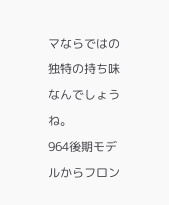マならではの独特の持ち味なんでしょうね。
964後期モデルからフロン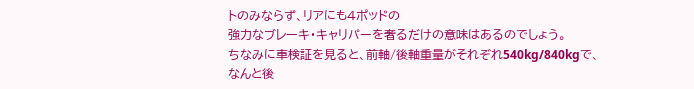トのみならず、リアにも4ポッドの
強力なブレーキ・キャリパーを奢るだけの意味はあるのでしょう。
ちなみに車検証を見ると、前軸/後軸重量がそれぞれ540kg/840kgで、
なんと後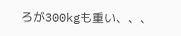ろが300kgも重い、、、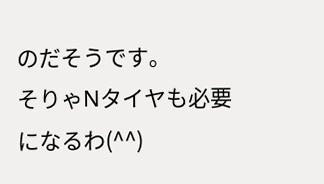のだそうです。
そりゃNタイヤも必要になるわ(^^)